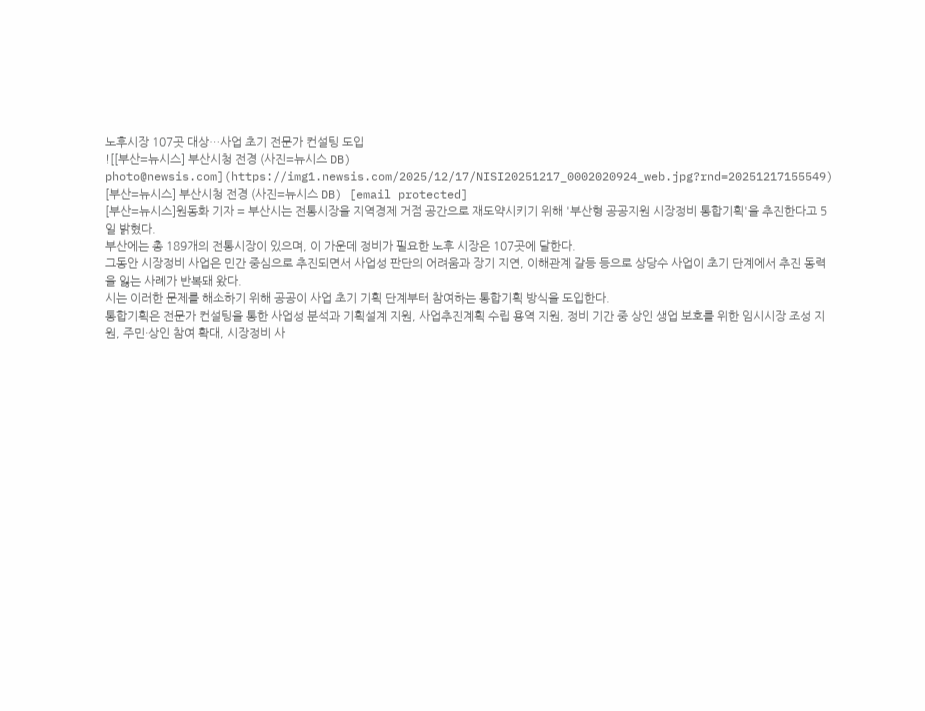노후시장 107곳 대상…사업 초기 전문가 컨설팅 도입
![[부산=뉴시스] 부산시청 전경 (사진=뉴시스 DB) photo@newsis.com](https://img1.newsis.com/2025/12/17/NISI20251217_0002020924_web.jpg?rnd=20251217155549)
[부산=뉴시스] 부산시청 전경 (사진=뉴시스 DB) [email protected]
[부산=뉴시스]원동화 기자 = 부산시는 전통시장을 지역경제 거점 공간으로 재도약시키기 위해 '부산형 공공지원 시장정비 통합기획'을 추진한다고 5일 밝혔다.
부산에는 총 189개의 전통시장이 있으며, 이 가운데 정비가 필요한 노후 시장은 107곳에 달한다.
그동안 시장정비 사업은 민간 중심으로 추진되면서 사업성 판단의 어려움과 장기 지연, 이해관계 갈등 등으로 상당수 사업이 초기 단계에서 추진 동력을 잃는 사례가 반복돼 왔다.
시는 이러한 문제를 해소하기 위해 공공이 사업 초기 기획 단계부터 참여하는 통합기획 방식을 도입한다.
통합기획은 전문가 컨설팅을 통한 사업성 분석과 기획설계 지원, 사업추진계획 수립 용역 지원, 정비 기간 중 상인 생업 보호를 위한 임시시장 조성 지원, 주민·상인 참여 확대, 시장정비 사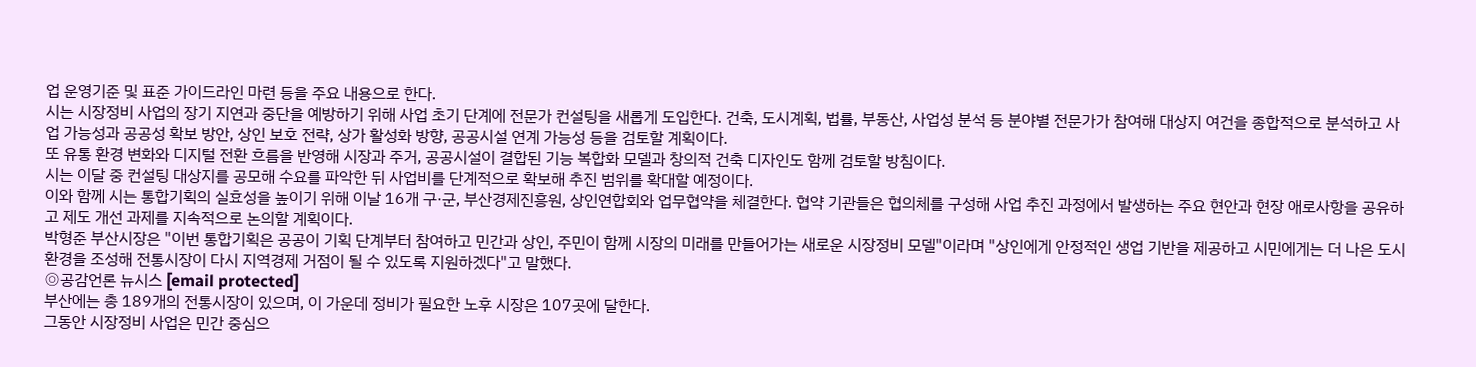업 운영기준 및 표준 가이드라인 마련 등을 주요 내용으로 한다.
시는 시장정비 사업의 장기 지연과 중단을 예방하기 위해 사업 초기 단계에 전문가 컨설팅을 새롭게 도입한다. 건축, 도시계획, 법률, 부동산, 사업성 분석 등 분야별 전문가가 참여해 대상지 여건을 종합적으로 분석하고 사업 가능성과 공공성 확보 방안, 상인 보호 전략, 상가 활성화 방향, 공공시설 연계 가능성 등을 검토할 계획이다.
또 유통 환경 변화와 디지털 전환 흐름을 반영해 시장과 주거, 공공시설이 결합된 기능 복합화 모델과 창의적 건축 디자인도 함께 검토할 방침이다.
시는 이달 중 컨설팅 대상지를 공모해 수요를 파악한 뒤 사업비를 단계적으로 확보해 추진 범위를 확대할 예정이다.
이와 함께 시는 통합기획의 실효성을 높이기 위해 이날 16개 구·군, 부산경제진흥원, 상인연합회와 업무협약을 체결한다. 협약 기관들은 협의체를 구성해 사업 추진 과정에서 발생하는 주요 현안과 현장 애로사항을 공유하고 제도 개선 과제를 지속적으로 논의할 계획이다.
박형준 부산시장은 "이번 통합기획은 공공이 기획 단계부터 참여하고 민간과 상인, 주민이 함께 시장의 미래를 만들어가는 새로운 시장정비 모델"이라며 "상인에게 안정적인 생업 기반을 제공하고 시민에게는 더 나은 도시환경을 조성해 전통시장이 다시 지역경제 거점이 될 수 있도록 지원하겠다"고 말했다.
◎공감언론 뉴시스 [email protected]
부산에는 총 189개의 전통시장이 있으며, 이 가운데 정비가 필요한 노후 시장은 107곳에 달한다.
그동안 시장정비 사업은 민간 중심으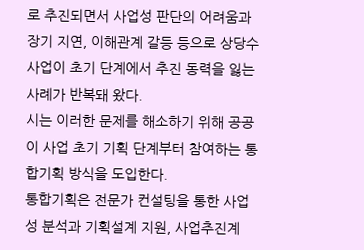로 추진되면서 사업성 판단의 어려움과 장기 지연, 이해관계 갈등 등으로 상당수 사업이 초기 단계에서 추진 동력을 잃는 사례가 반복돼 왔다.
시는 이러한 문제를 해소하기 위해 공공이 사업 초기 기획 단계부터 참여하는 통합기획 방식을 도입한다.
통합기획은 전문가 컨설팅을 통한 사업성 분석과 기획설계 지원, 사업추진계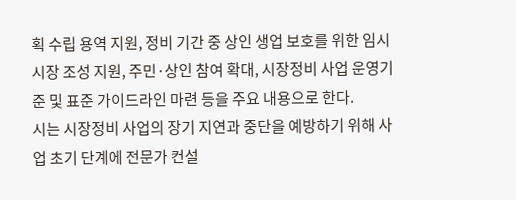획 수립 용역 지원, 정비 기간 중 상인 생업 보호를 위한 임시시장 조성 지원, 주민·상인 참여 확대, 시장정비 사업 운영기준 및 표준 가이드라인 마련 등을 주요 내용으로 한다.
시는 시장정비 사업의 장기 지연과 중단을 예방하기 위해 사업 초기 단계에 전문가 컨설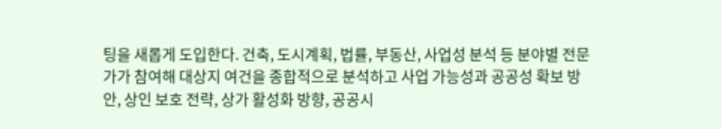팅을 새롭게 도입한다. 건축, 도시계획, 법률, 부동산, 사업성 분석 등 분야별 전문가가 참여해 대상지 여건을 종합적으로 분석하고 사업 가능성과 공공성 확보 방안, 상인 보호 전략, 상가 활성화 방향, 공공시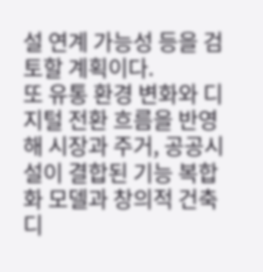설 연계 가능성 등을 검토할 계획이다.
또 유통 환경 변화와 디지털 전환 흐름을 반영해 시장과 주거, 공공시설이 결합된 기능 복합화 모델과 창의적 건축 디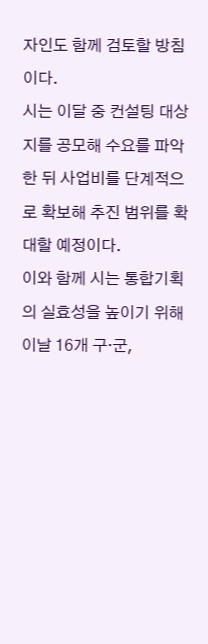자인도 함께 검토할 방침이다.
시는 이달 중 컨설팅 대상지를 공모해 수요를 파악한 뒤 사업비를 단계적으로 확보해 추진 범위를 확대할 예정이다.
이와 함께 시는 통합기획의 실효성을 높이기 위해 이날 16개 구·군,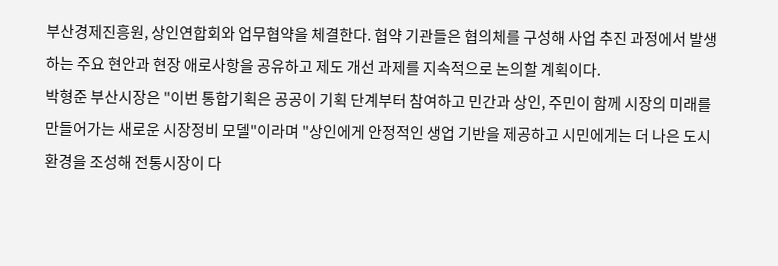부산경제진흥원, 상인연합회와 업무협약을 체결한다. 협약 기관들은 협의체를 구성해 사업 추진 과정에서 발생하는 주요 현안과 현장 애로사항을 공유하고 제도 개선 과제를 지속적으로 논의할 계획이다.
박형준 부산시장은 "이번 통합기획은 공공이 기획 단계부터 참여하고 민간과 상인, 주민이 함께 시장의 미래를 만들어가는 새로운 시장정비 모델"이라며 "상인에게 안정적인 생업 기반을 제공하고 시민에게는 더 나은 도시환경을 조성해 전통시장이 다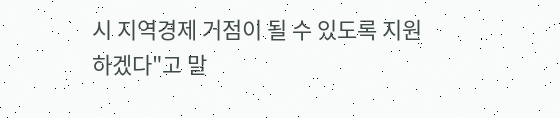시 지역경제 거점이 될 수 있도록 지원하겠다"고 말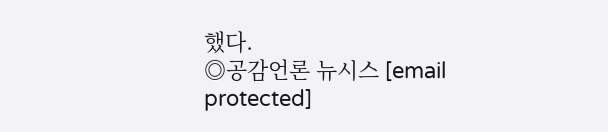했다.
◎공감언론 뉴시스 [email protected]